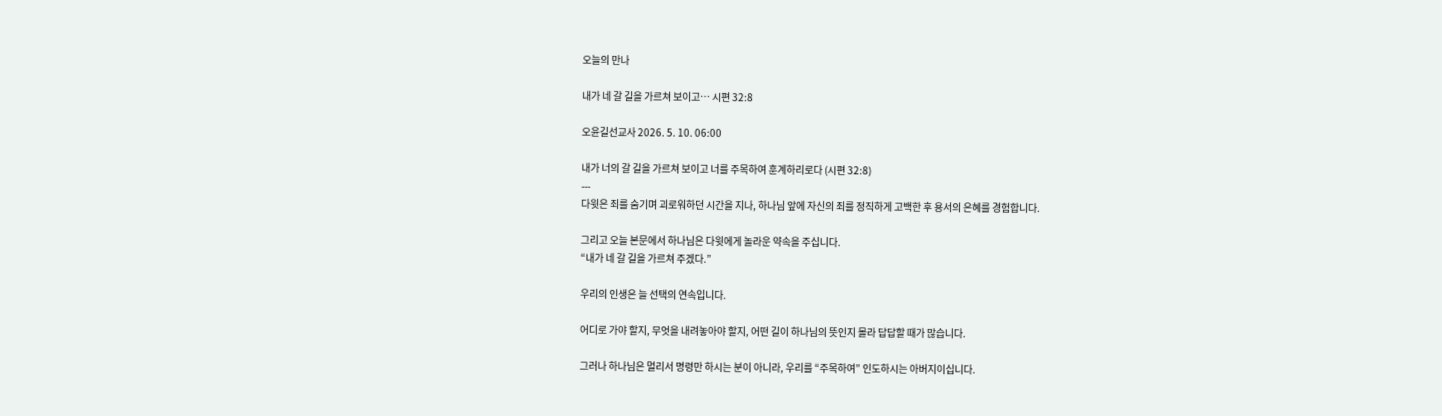오늘의 만나

내가 네 갈 길을 가르쳐 보이고… 시편 32:8

오윤길선교사 2026. 5. 10. 06:00

내가 너의 갈 길을 가르쳐 보이고 너를 주목하여 훈계하리로다 (시편 32:8)
---
다윗은 죄를 숨기며 괴로워하던 시간을 지나, 하나님 앞에 자신의 죄를 정직하게 고백한 후 용서의 은혜를 경험합니다.

그리고 오늘 본문에서 하나님은 다윗에게 놀라운 약속을 주십니다.
“내가 네 갈 길을 가르쳐 주겠다.”

우리의 인생은 늘 선택의 연속입니다.

어디로 가야 할지, 무엇을 내려놓아야 할지, 어떤 길이 하나님의 뜻인지 몰라 답답할 때가 많습니다.

그러나 하나님은 멀리서 명령만 하시는 분이 아니라, 우리를 “주목하여” 인도하시는 아버지이십니다.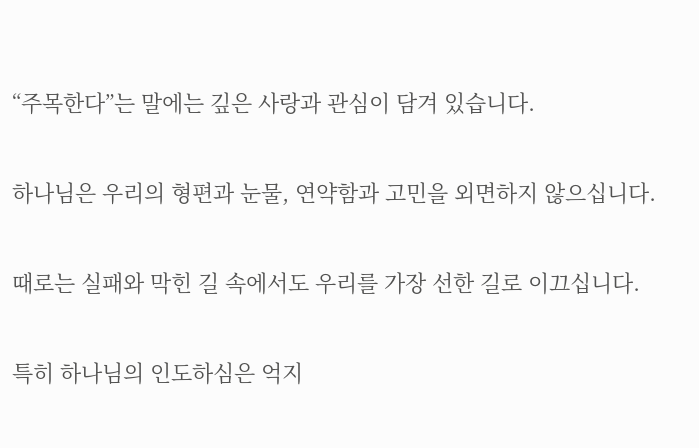“주목한다”는 말에는 깊은 사랑과 관심이 담겨 있습니다.

하나님은 우리의 형편과 눈물, 연약함과 고민을 외면하지 않으십니다.

때로는 실패와 막힌 길 속에서도 우리를 가장 선한 길로 이끄십니다.

특히 하나님의 인도하심은 억지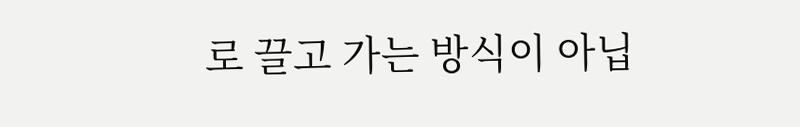로 끌고 가는 방식이 아닙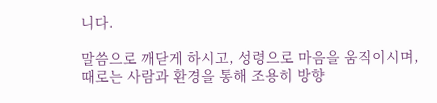니다.

말씀으로 깨닫게 하시고, 성령으로 마음을 움직이시며, 때로는 사람과 환경을 통해 조용히 방향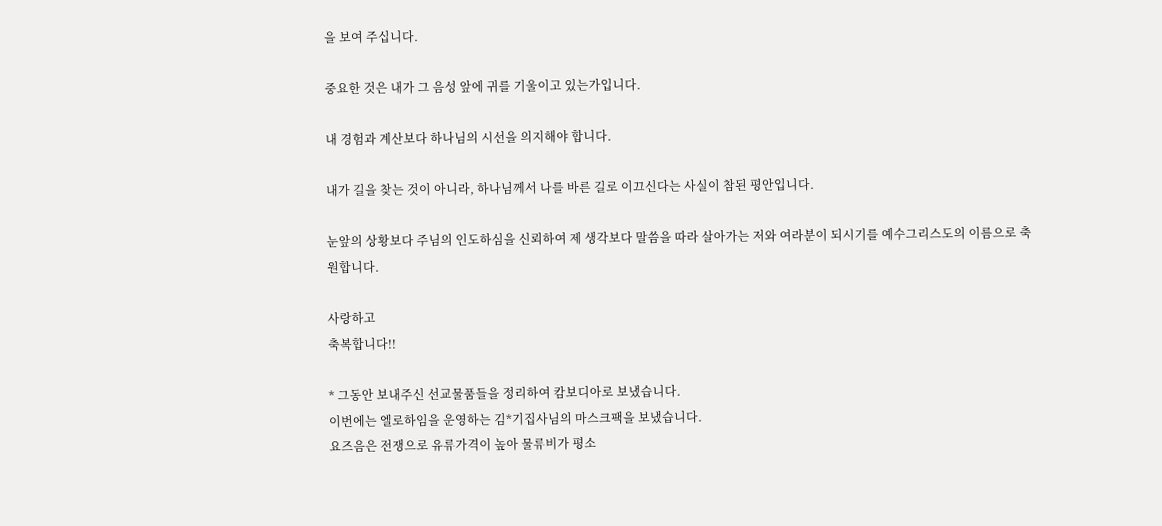을 보여 주십니다.

중요한 것은 내가 그 음성 앞에 귀를 기울이고 있는가입니다.

내 경험과 계산보다 하나님의 시선을 의지해야 합니다.

내가 길을 찾는 것이 아니라, 하나님께서 나를 바른 길로 이끄신다는 사실이 참된 평안입니다.

눈앞의 상황보다 주님의 인도하심을 신뢰하여 제 생각보다 말씀을 따라 살아가는 저와 여라분이 되시기를 예수그리스도의 이름으로 축원합니다.

사랑하고
축복합니다!!

* 그동안 보내주신 선교물품들을 정리하여 캄보디아로 보냈습니다.
이번에는 엘로하임을 운영하는 김*기집사님의 마스크팩을 보냈습니다.
요즈음은 전쟁으로 유류가격이 높아 물류비가 평소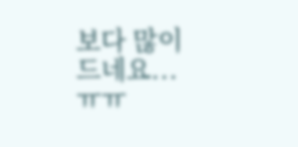보다 많이 드네요... ㅠㅠ